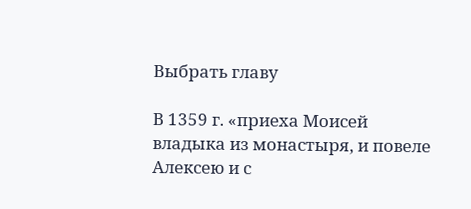Выбрать главу

В 1359 г. «приеха Моисей владыка из монастыря, и повеле Алексею и с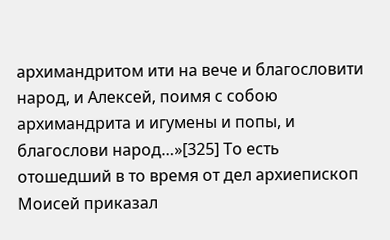архимандритом ити на вече и благословити народ, и Алексей, поимя с собою архимандрита и игумены и попы, и благослови народ…»[325] То есть отошедший в то время от дел архиепископ Моисей приказал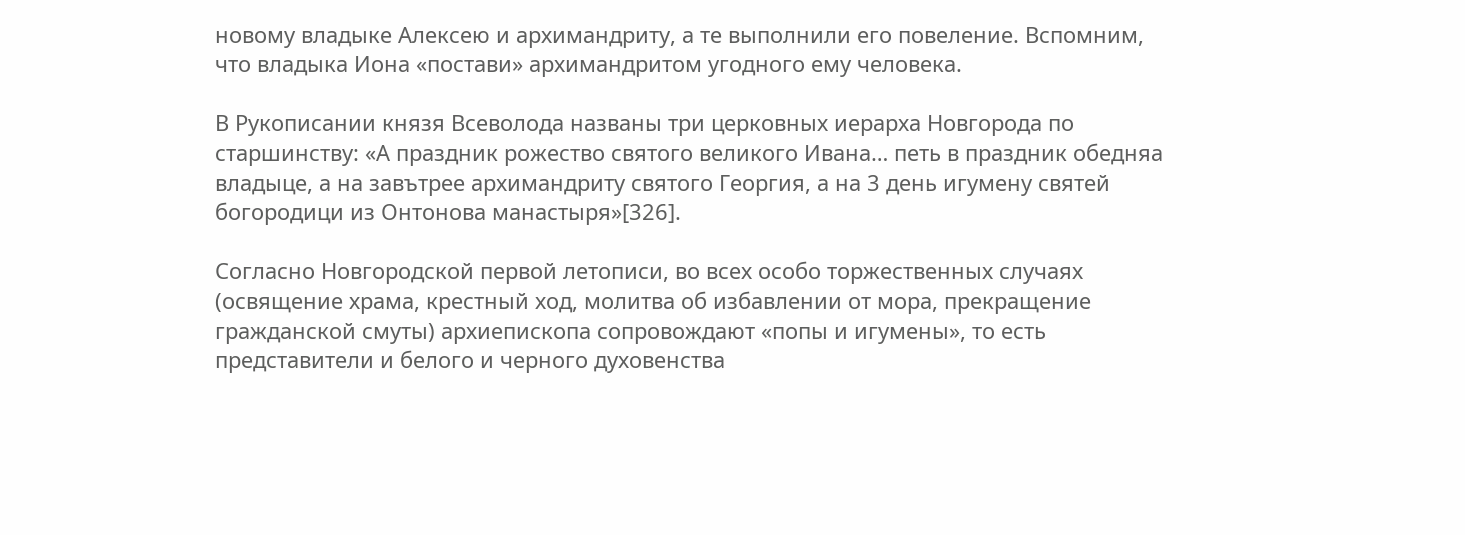новому владыке Алексею и архимандриту, а те выполнили его повеление. Вспомним, что владыка Иона «постави» архимандритом угодного ему человека.

В Рукописании князя Всеволода названы три церковных иерарха Новгорода по старшинству: «А праздник рожество святого великого Ивана… петь в праздник обедняа владыце, а на завътрее архимандриту святого Георгия, а на 3 день игумену святей богородици из Онтонова манастыря»[326].

Согласно Новгородской первой летописи, во всех особо торжественных случаях (освящение храма, крестный ход, молитва об избавлении от мора, прекращение гражданской смуты) архиепископа сопровождают «попы и игумены», то есть представители и белого и черного духовенства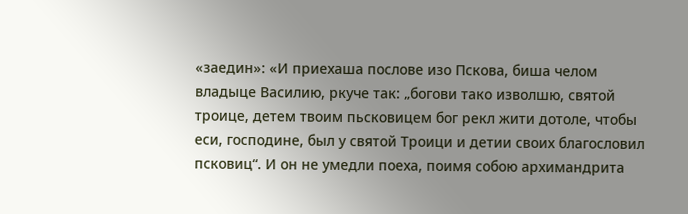«заедин»: «И приехаша послове изо Пскова, биша челом владыце Василию, ркуче так: „богови тако изволшю, святой троице, детем твоим пьсковицем бог рекл жити дотоле, чтобы еси, господине, был у святой Троици и детии своих благословил псковиц“. И он не умедли поеха, поимя собою архимандрита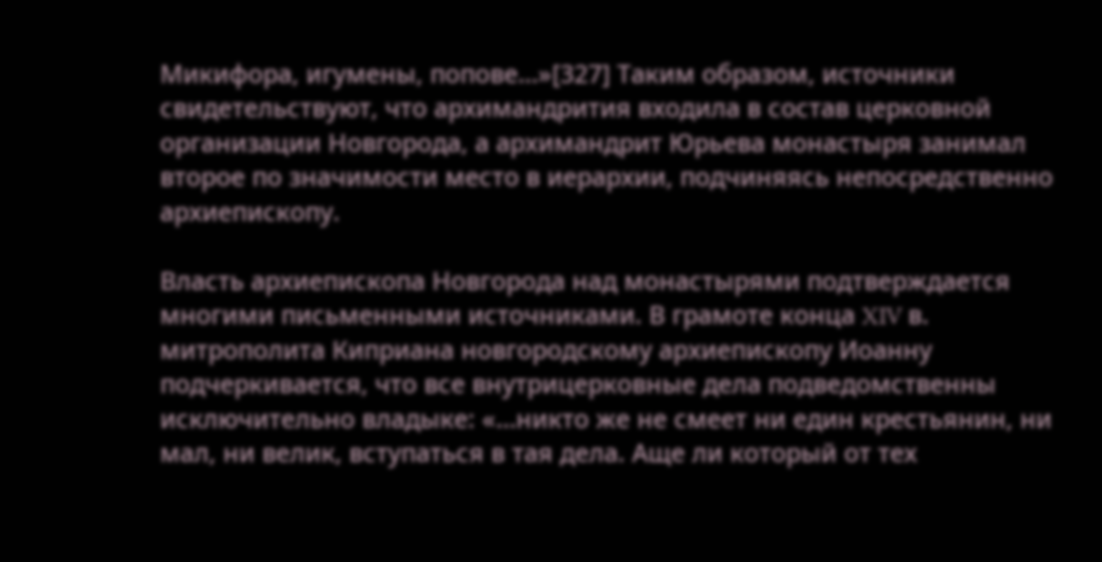Микифора, игумены, попове…»[327] Таким образом, источники свидетельствуют, что архимандрития входила в состав церковной организации Новгорода, а архимандрит Юрьева монастыря занимал второе по значимости место в иерархии, подчиняясь непосредственно архиепископу.

Власть архиепископа Новгорода над монастырями подтверждается многими письменными источниками. В грамоте конца XIV в. митрополита Киприана новгородскому архиепископу Иоанну подчеркивается, что все внутрицерковные дела подведомственны исключительно владыке: «…никто же не смеет ни един крестьянин, ни мал, ни велик, вступаться в тая дела. Аще ли который от тех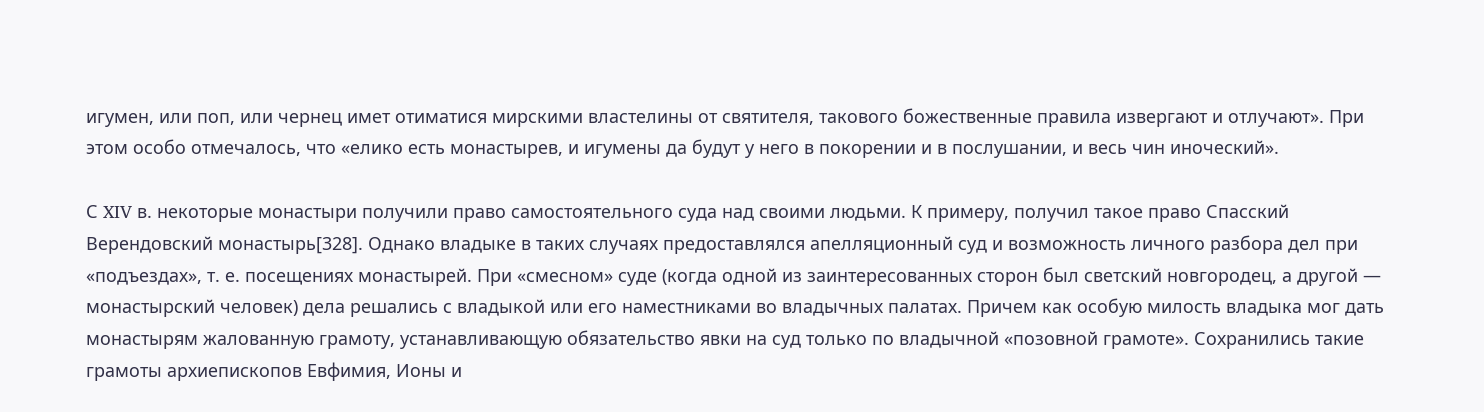игумен, или поп, или чернец имет отиматися мирскими властелины от святителя, такового божественные правила извергают и отлучают». При этом особо отмечалось, что «елико есть монастырев, и игумены да будут у него в покорении и в послушании, и весь чин иноческий».

С XIV в. некоторые монастыри получили право самостоятельного суда над своими людьми. К примеру, получил такое право Спасский Верендовский монастырь[328]. Однако владыке в таких случаях предоставлялся апелляционный суд и возможность личного разбора дел при «подъездах», т. е. посещениях монастырей. При «смесном» суде (когда одной из заинтересованных сторон был светский новгородец, а другой — монастырский человек) дела решались с владыкой или его наместниками во владычных палатах. Причем как особую милость владыка мог дать монастырям жалованную грамоту, устанавливающую обязательство явки на суд только по владычной «позовной грамоте». Сохранились такие грамоты архиепископов Евфимия, Ионы и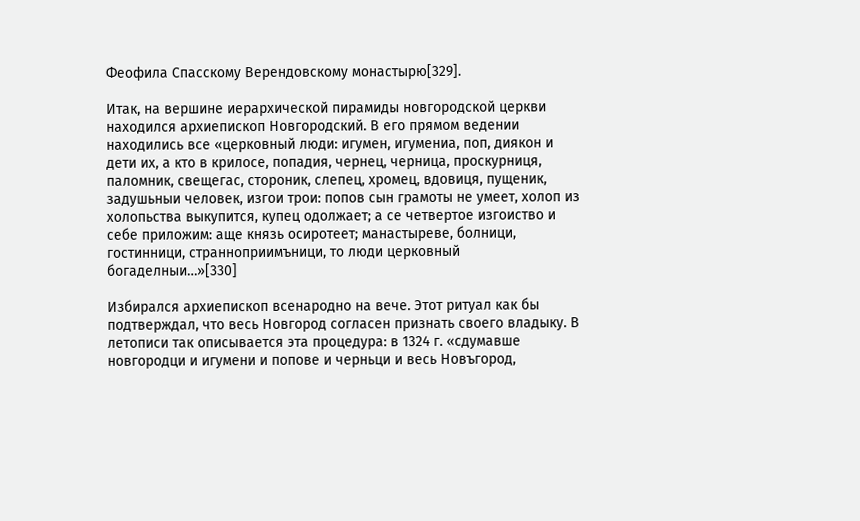Феофила Спасскому Верендовскому монастырю[329].

Итак, на вершине иерархической пирамиды новгородской церкви находился архиепископ Новгородский. В его прямом ведении находились все «церковный люди: игумен, игумениа, поп, диякон и дети их, а кто в крилосе, попадия, чернец, черница, проскурниця, паломник, свещегас, стороник, слепец, хромец, вдовиця, пущеник, задушьныи человек, изгои трои: попов сын грамоты не умеет, холоп из холопьства выкупится, купец одолжает; а се четвертое изгоиство и себе приложим: аще князь осиротеет; манастыреве, болници, гостинници, странноприимъници, то люди церковный богаделныи…»[330]

Избирался архиепископ всенародно на вече. Этот ритуал как бы подтверждал, что весь Новгород согласен признать своего владыку. В летописи так описывается эта процедура: в 1324 г. «сдумавше новгородци и игумени и попове и черньци и весь Новъгород,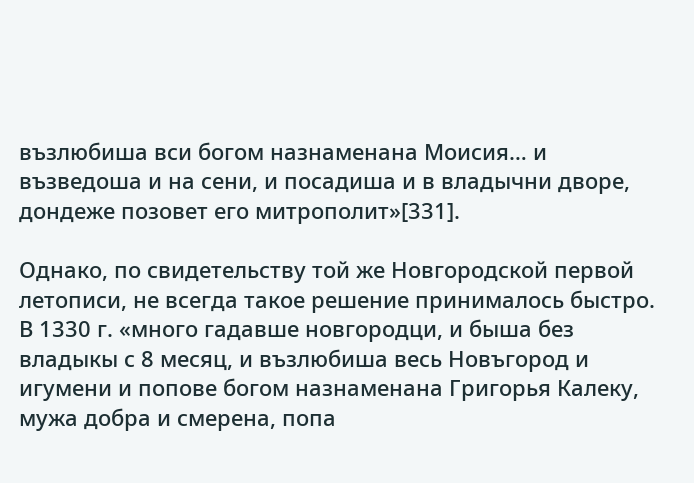възлюбиша вси богом назнаменана Моисия… и възведоша и на сени, и посадиша и в владычни дворе, дондеже позовет его митрополит»[331].

Однако, по свидетельству той же Новгородской первой летописи, не всегда такое решение принималось быстро. В 1330 г. «много гадавше новгородци, и быша без владыкы с 8 месяц, и възлюбиша весь Новъгород и игумени и попове богом назнаменана Григорья Калеку, мужа добра и смерена, попа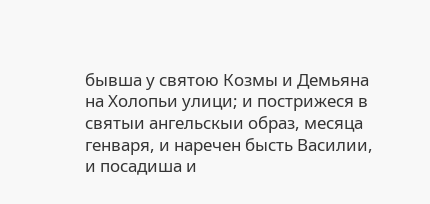бывша у святою Козмы и Демьяна на Холопьи улици; и пострижеся в святыи ангельскыи образ, месяца генваря, и наречен бысть Василии, и посадиша и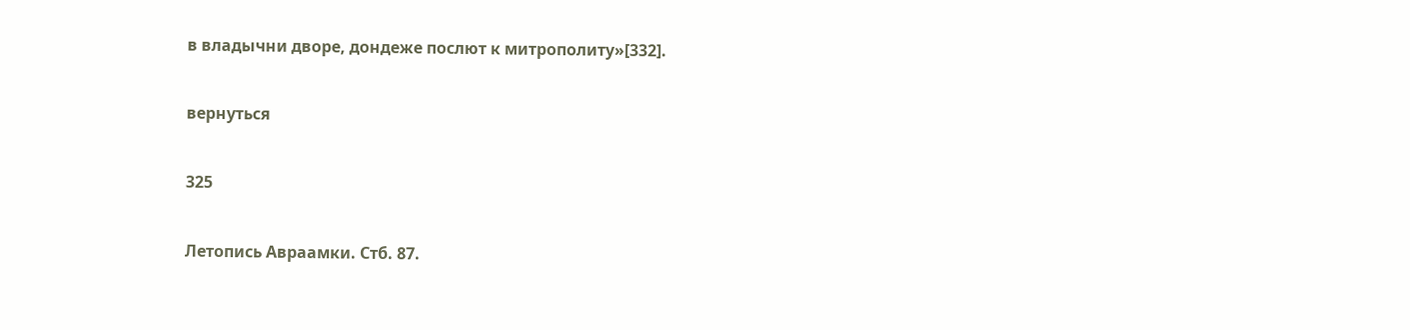в владычни дворе, дондеже послют к митрополиту»[332].

вернуться

325

Летопись Авраамки. Стб. 87.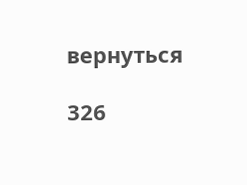вернуться

326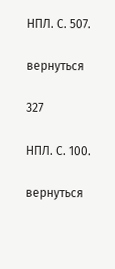НПЛ. С. 507.

вернуться

327

НПЛ. С. 100.

вернуться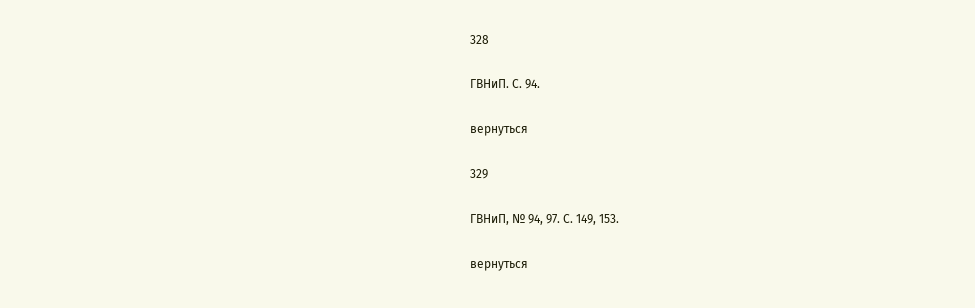328

ГВНиП. С. 94.

вернуться

329

ГВНиП, № 94, 97. С. 149, 153.

вернуться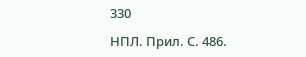330

НПЛ. Прил. С. 486.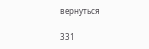вернуться

331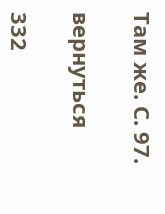Там же. С. 97.

вернуться

332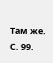Там же. С. 99.